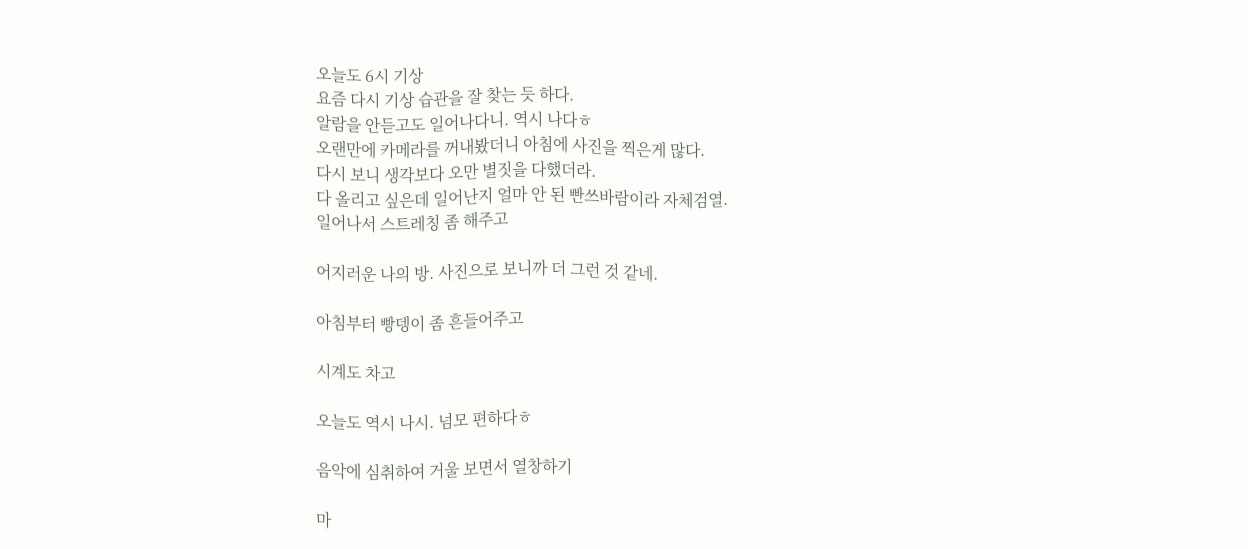오늘도 6시 기상
요즘 다시 기상 습관을 잘 찾는 듯 하다.
알람을 안듣고도 일어나다니. 역시 나다ㅎ
오랜만에 카메라를 꺼내봤더니 아침에 사진을 찍은게 많다.
다시 보니 생각보다 오만 별짓을 다했더라.
다 올리고 싶은데 일어난지 얼마 안 된 빤쓰바람이라 자체검열.
일어나서 스트레칭 좀 해주고

어지러운 나의 방. 사진으로 보니까 더 그런 것 같네.

아침부터 빵뎅이 좀 흔들어주고

시계도 차고

오늘도 역시 나시. 넘모 편하다ㅎ

음악에 심취하여 거울 보면서 열창하기

마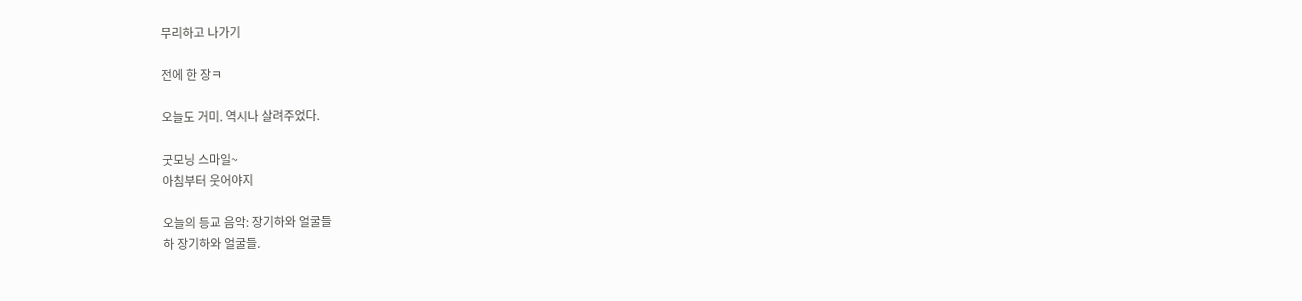무리하고 나가기

전에 한 장ㅋ

오늘도 거미. 역시나 살려주었다.

굿모닝 스마일~
아침부터 웃어야지

오늘의 등교 음악: 장기하와 얼굴들
하 장기하와 얼굴들.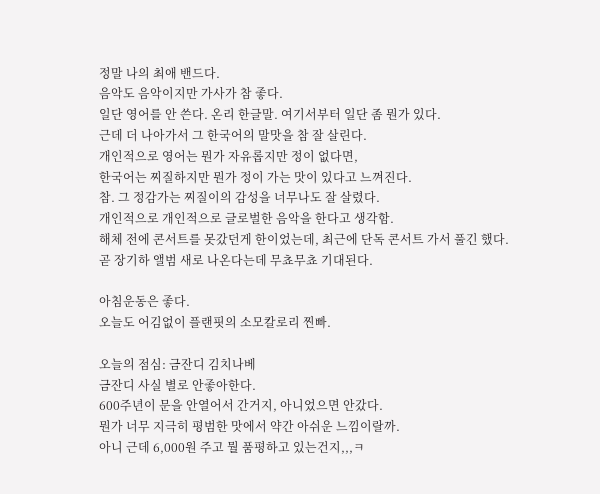정말 나의 최애 밴드다.
음악도 음악이지만 가사가 참 좋다.
일단 영어를 안 쓴다. 온리 한글말. 여기서부터 일단 좀 뭔가 있다.
근데 더 나아가서 그 한국어의 말맛을 참 잘 살린다.
개인적으로 영어는 뭔가 자유롭지만 정이 없다면,
한국어는 찌질하지만 뭔가 정이 가는 맛이 있다고 느껴진다.
참. 그 정감가는 찌질이의 감성을 너무나도 잘 살렸다.
개인적으로 개인적으로 글로벌한 음악을 한다고 생각함.
해체 전에 콘서트를 못갔던게 한이었는데, 최근에 단독 콘서트 가서 풀긴 했다.
곧 장기하 앨범 새로 나온다는데 무쵸무쵸 기대된다.

아침운동은 좋다.
오늘도 어김없이 플랜핏의 소모칼로리 찐빠.

오늘의 점심: 금잔디 김치나베
금잔디 사실 별로 안좋아한다.
600주년이 문을 안열어서 간거지, 아니었으면 안갔다.
뭔가 너무 지극히 평범한 맛에서 약간 아쉬운 느낌이랄까.
아니 근데 6,000원 주고 뭘 품평하고 있는건지,,,ㅋ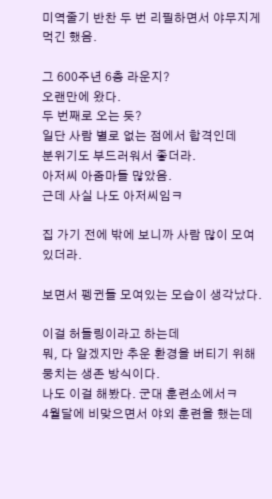미역줄기 반찬 두 번 리필하면서 야무지게 먹긴 했음.

그 600주년 6층 라운지?
오랜만에 왔다.
두 번째로 오는 듯?
일단 사람 별로 없는 점에서 합격인데
분위기도 부드러워서 좋더라.
아저씨 아줌마들 많았음.
근데 사실 나도 아저씨임ㅋ

집 가기 전에 밖에 보니까 사람 많이 모여있더라.

보면서 펭귄들 모여있는 모습이 생각났다.

이걸 허들링이라고 하는데
뭐, 다 알겠지만 추운 환경을 버티기 위해 뭉치는 생존 방식이다.
나도 이걸 해봤다. 군대 훈련소에서ㅋ
4월달에 비맞으면서 야외 훈련을 했는데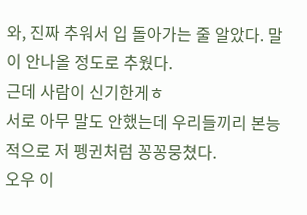와, 진짜 추워서 입 돌아가는 줄 알았다. 말이 안나올 정도로 추웠다.
근데 사람이 신기한게ㅎ
서로 아무 말도 안했는데 우리들끼리 본능적으로 저 펭귄처럼 꽁꽁뭉쳤다.
오우 이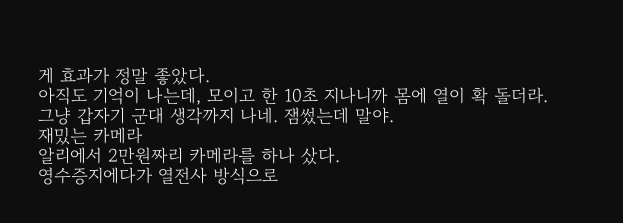게 효과가 정말 좋았다.
아직도 기억이 나는데, 모이고 한 10초 지나니까 몸에 열이 확 돌더라.
그냥 갑자기 군대 생각까지 나네. 잼썼는데 말야.
재밌는 카메라
알리에서 2만원짜리 카메라를 하나 샀다.
영수증지에다가 열전사 방식으로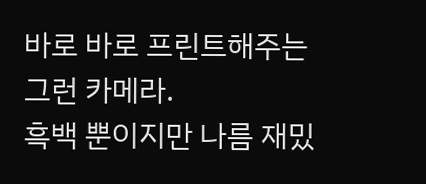바로 바로 프린트해주는 그런 카메라.
흑백 뿐이지만 나름 재밌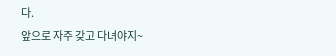다.
앞으로 자주 갖고 다녀야지~